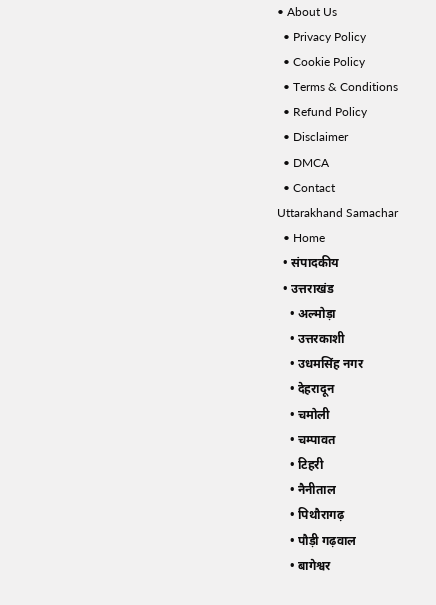• About Us
  • Privacy Policy
  • Cookie Policy
  • Terms & Conditions
  • Refund Policy
  • Disclaimer
  • DMCA
  • Contact
Uttarakhand Samachar
  • Home
  • संपादकीय
  • उत्तराखंड
    • अल्मोड़ा
    • उत्तरकाशी
    • उधमसिंह नगर
    • देहरादून
    • चमोली
    • चम्पावत
    • टिहरी
    • नैनीताल
    • पिथौरागढ़
    • पौड़ी गढ़वाल
    • बागेश्वर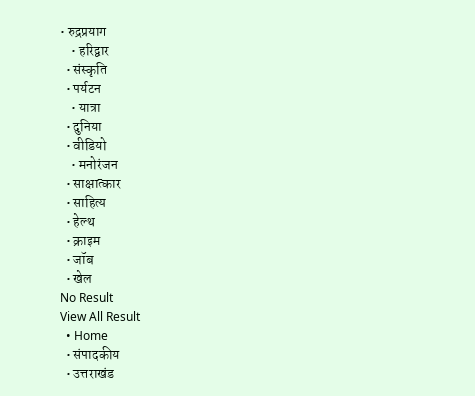• रुद्रप्रयाग
    • हरिद्वार
  • संस्कृति
  • पर्यटन
    • यात्रा
  • दुनिया
  • वीडियो
    • मनोरंजन
  • साक्षात्कार
  • साहित्य
  • हेल्थ
  • क्राइम
  • जॉब
  • खेल
No Result
View All Result
  • Home
  • संपादकीय
  • उत्तराखंड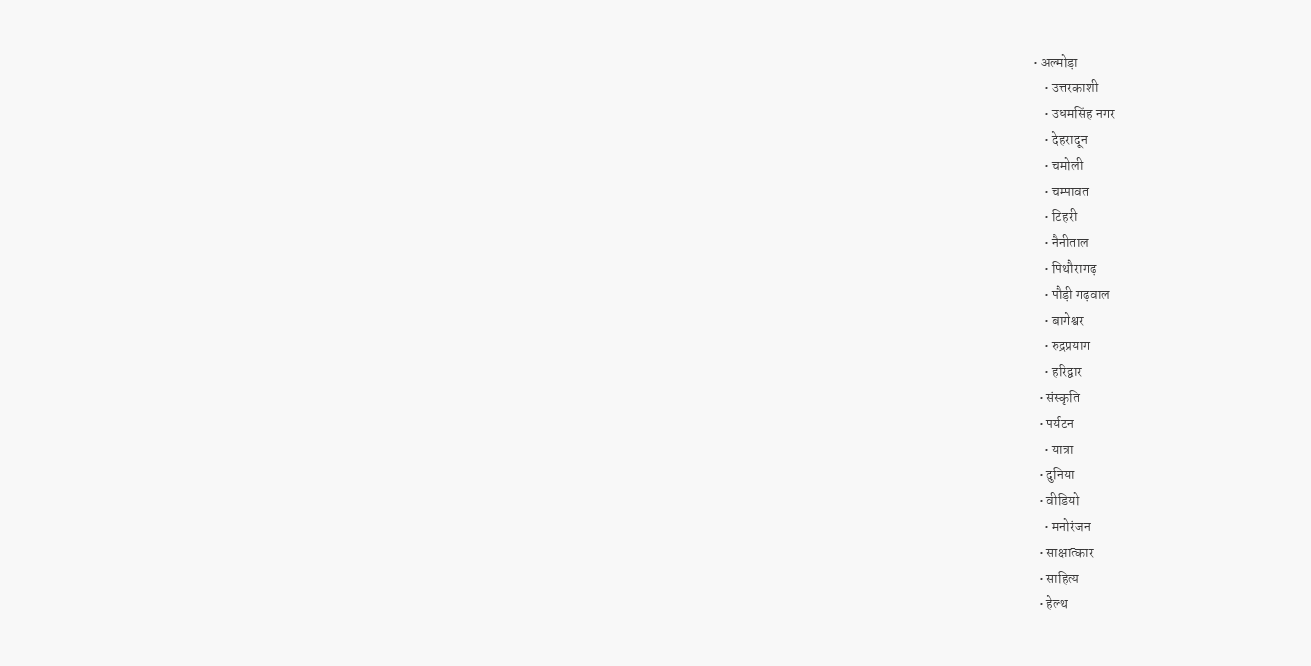• अल्मोड़ा
    • उत्तरकाशी
    • उधमसिंह नगर
    • देहरादून
    • चमोली
    • चम्पावत
    • टिहरी
    • नैनीताल
    • पिथौरागढ़
    • पौड़ी गढ़वाल
    • बागेश्वर
    • रुद्रप्रयाग
    • हरिद्वार
  • संस्कृति
  • पर्यटन
    • यात्रा
  • दुनिया
  • वीडियो
    • मनोरंजन
  • साक्षात्कार
  • साहित्य
  • हेल्थ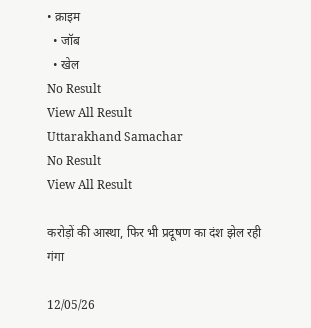• क्राइम
  • जॉब
  • खेल
No Result
View All Result
Uttarakhand Samachar
No Result
View All Result

करोड़ों की आस्था, फिर भी प्रदूषण का दंश झेल रही गंगा

12/05/26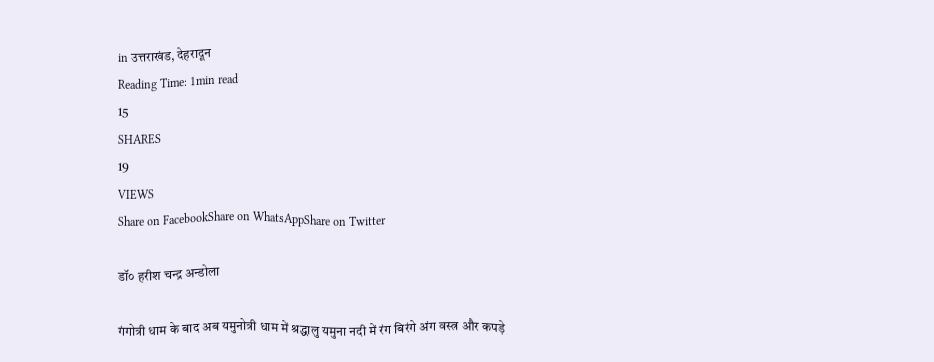in उत्तराखंड, देहरादून
Reading Time: 1min read
15
SHARES
19
VIEWS
Share on FacebookShare on WhatsAppShare on Twitter

डॉ० हरीश चन्द्र अन्डोला

गंगोत्री धाम के बाद अब यमुनोत्री धाम में श्रद्धालु यमुना नदी में रंग बिरंगे अंग वस्त्र और कपड़े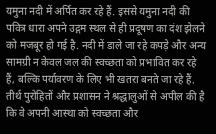यमुना नदी में अर्पित कर रहे हैं. इससे यमुना नदी की पवित्र धारा अपने उद्गम स्थल से ही प्रदूषण का दंश झेलने को मजबूर हो गई है. नदी में डाले जा रहे कपड़े और अन्य सामग्री न केवल जल की स्वच्छता को प्रभावित कर रहे हैं, बल्कि पर्यावरण के लिए भी खतरा बनते जा रहे हैं. तीर्थ पुरोहितों और प्रशासन ने श्रद्धालुओं से अपील की है कि वे अपनी आस्था को स्वच्छता और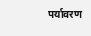पर्यावरण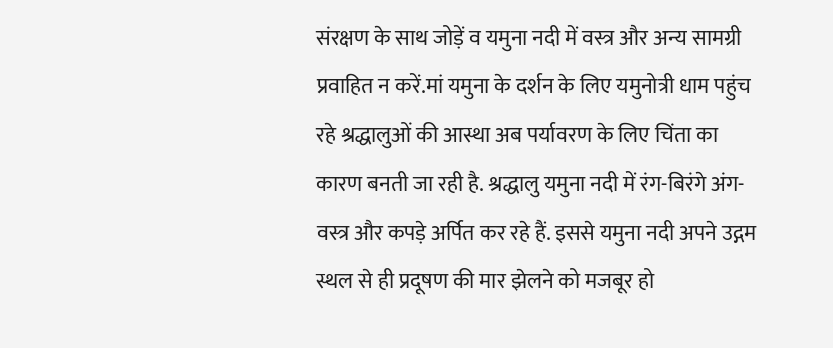संरक्षण के साथ जोड़ें व यमुना नदी में वस्त्र और अन्य सामग्री प्रवाहित न करें.मां यमुना के दर्शन के लिए यमुनोत्री धाम पहुंच रहे श्रद्धालुओं की आस्था अब पर्यावरण के लिए चिंता का कारण बनती जा रही है. श्रद्धालु यमुना नदी में रंग-बिरंगे अंग-वस्त्र और कपड़े अर्पित कर रहे हैं. इससे यमुना नदी अपने उद्गम स्थल से ही प्रदूषण की मार झेलने को मजबूर हो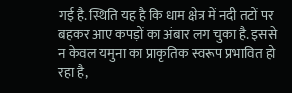गई है. स्थिति यह है कि धाम क्षेत्र में नदी तटों पर बहकर आए कपड़ों का अंबार लग चुका है. इससे न केवल यमुना का प्राकृतिक स्वरूप प्रभावित हो रहा है,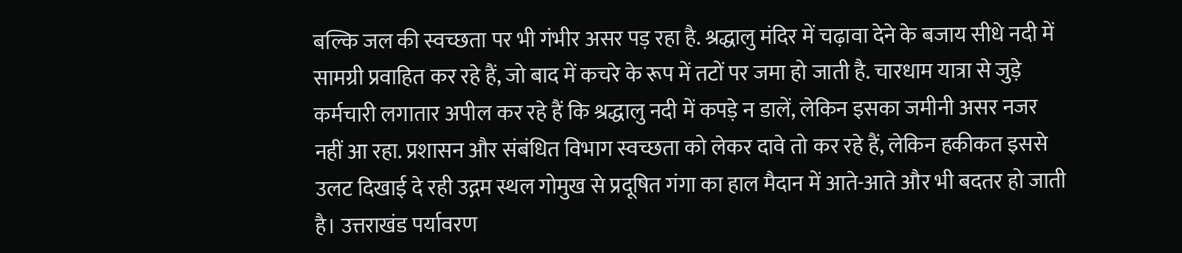बल्कि जल की स्वच्छता पर भी गंभीर असर पड़ रहा है. श्रद्धालु मंदिर में चढ़ावा देने के बजाय सीधे नदी में सामग्री प्रवाहित कर रहे हैं, जो बाद में कचरे के रूप में तटों पर जमा हो जाती है. चारधाम यात्रा से जुड़े कर्मचारी लगातार अपील कर रहे हैं कि श्रद्धालु नदी में कपड़े न डालें, लेकिन इसका जमीनी असर नजर नहीं आ रहा. प्रशासन और संबंधित विभाग स्वच्छता को लेकर दावे तो कर रहे हैं, लेकिन हकीकत इससे उलट दिखाई दे रही उद्गम स्थल गोमुख से प्रदूषित गंगा का हाल मैदान में आते-आते और भी बदतर हो जाती है। उत्तराखंड पर्यावरण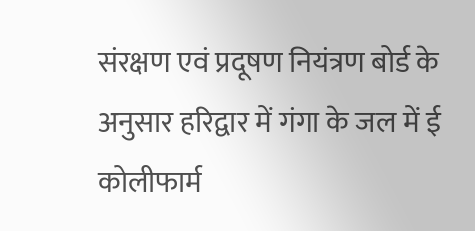संरक्षण एवं प्रदूषण नियंत्रण बोर्ड के अनुसार हरिद्वार में गंगा के जल में ई कोलीफार्म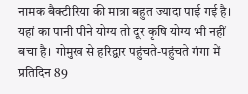नामक बैक्टीरिया की मात्रा बहुत ज्यादा पाई गई है। यहां का पानी पीने योग्य तो दूर कृषि योग्य भी नहीं बचा है। गोमुख से हरिद्वार पहुंचते-पहुंचते गंगा में प्रतिदिन 89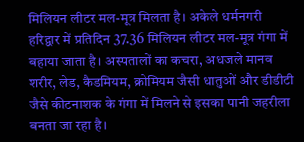मिलियन लीटर मल-मूत्र मिलता है। अकेले धर्मनगरी हरिद्वार में प्रतिदिन 37.36 मिलियन लीटर मल-मूत्र गंगा में बहाया जाता है। अस्पतालों का कचरा, अधजले मानव शरीर, लेड, कैडमियम, क्रोमियम जैसी धातुओं और डीडीटी जैसे कीटनाशक के गंगा में मिलने से इसका पानी जहरीला बनता जा रहा है।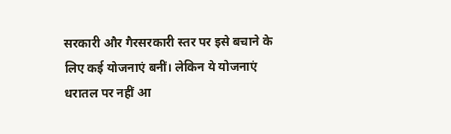सरकारी और गैरसरकारी स्तर पर इसे बचाने के लिए कई योजनाएं बनीं। लेकिन ये योजनाएं धरातल पर नहीं आ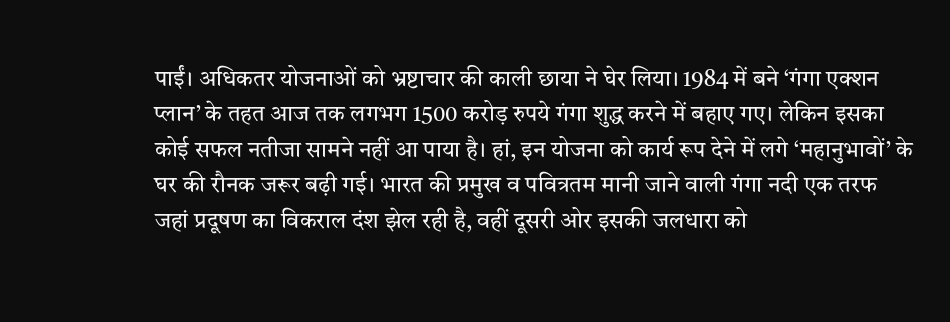पाईं। अधिकतर योजनाओं को भ्रष्टाचार की काली छाया ने घेर लिया। 1984 में बने ‘गंगा एक्शन प्लान’ के तहत आज तक लगभग 1500 करोड़ रुपये गंगा शुद्ध करने में बहाए गए। लेकिन इसका कोई सफल नतीजा सामने नहीं आ पाया है। हां, इन योजना को कार्य रूप देने में लगे ‘महानुभावों’ के घर की रौनक जरूर बढ़ी गई। भारत की प्रमुख व पवित्रतम मानी जाने वाली गंगा नदी एक तरफ जहां प्रदूषण का विकराल दंश झेल रही है, वहीं दूसरी ओर इसकी जलधारा को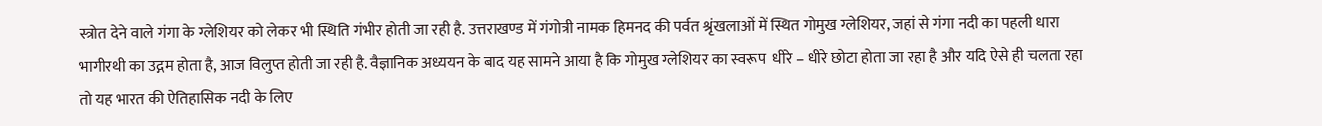स्त्रोत देने वाले गंगा के ग्लेशियर को लेकर भी स्थिति गंभीर होती जा रही है. उत्तराखण्ड में गंगोत्री नामक हिमनद की पर्वत श्रृंखलाओं में स्थित गोमुख ग्लेशियर, जहां से गंगा नदी का पहली धारा भागीरथी का उद्गम होता है, आज विलुप्त होती जा रही है. वैज्ञानिक अध्ययन के बाद यह सामने आया है कि गोमुख ग्लेशियर का स्वरूप  धीरे – धीरे छोटा होता जा रहा है और यदि ऐसे ही चलता रहा तो यह भारत की ऐतिहासिक नदी के लिए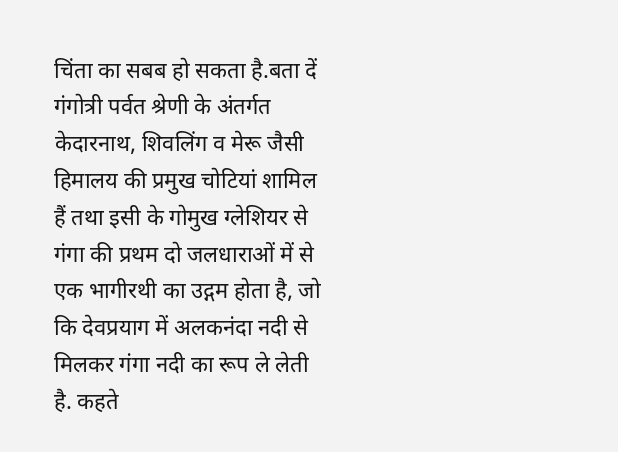चिंता का सबब हो सकता है.बता दें गंगोत्री पर्वत श्रेणी के अंतर्गत केदारनाथ, शिवलिंग व मेरू जैसी हिमालय की प्रमुख चोटियां शामिल हैं तथा इसी के गोमुख ग्लेशियर से गंगा की प्रथम दो जलधाराओं में से एक भागीरथी का उद्गम होता है, जो कि देवप्रयाग में अलकनंदा नदी से मिलकर गंगा नदी का रूप ले लेती है. कहते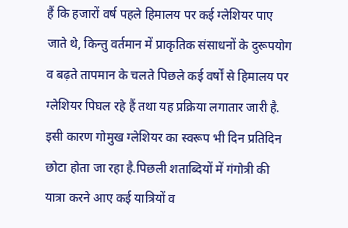हैं कि हजारों वर्ष पहले हिमालय पर कई ग्लेशियर पाए जाते थे, किन्तु वर्तमान में प्राकृतिक संसाधनों के दुरूपयोग व बढ़ते तापमान के चलते पिछले कई वर्षों से हिमालय पर ग्लेशियर पिघल रहे हैं तथा यह प्रक्रिया लगातार जारी है. इसी कारण गोमुख ग्लेशियर का स्वरूप भी दिन प्रतिदिन छोटा होता जा रहा है.पिछली शताब्दियों में गंगोत्री की यात्रा करने आए कई यात्रियों व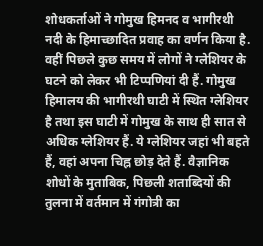शोधकर्ताओं ने गोमुख हिमनद व भागीरथी नदी के हिमाच्छादित प्रवाह का वर्णन किया है. वहीं पिछले कुछ समय में लोगों ने ग्लेशियर के घटने को लेकर भी टिप्पणियां दी हैं. गोमुख हिमालय की भागीरथी घाटी में स्थित ग्लेशियर है तथा इस घाटी में गोमुख के साथ ही सात से अधिक ग्लेशियर हैं. ये ग्लेशियर जहां भी बहते हैं, वहां अपना चिह्न छोड़ देते हैं. वैज्ञानिक शोधों के मुताबिक, पिछली शताब्दियों की तुलना में वर्तमान में गंगोत्री का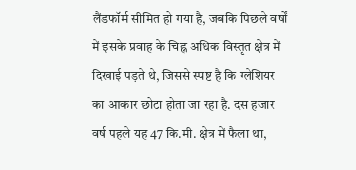लैंडफॉर्म सीमित हो गया है, जबकि पिछले वर्षों में इसके प्रवाह के चिह्न अधिक विस्तृत क्षेत्र में दिखाई पड़ते थे, जिससे स्पष्ट है कि ग्लेशियर का आकार छोटा होता जा रहा है. दस हजार वर्ष पहले यह 47 कि.मी. क्षेत्र में फैला था,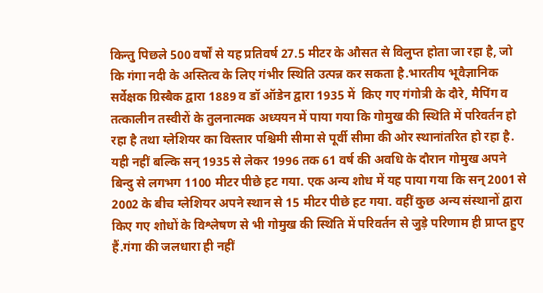किन्तु पिछले 500 वर्षों से यह प्रतिवर्ष 27.5 मीटर के औसत से विलुप्त होता जा रहा है, जो कि गंगा नदी के अस्तित्व के लिए गंभीर स्थिति उत्पन्न कर सकता है.भारतीय भूवैज्ञानिक सर्वेक्षक ग्रिस्बैक द्वारा 1889 व डॉ ऑडेन द्वारा 1935 में  किए गए गंगोत्री के दौरे, मैपिंग व तत्कालीन तस्वीरों के तुलनात्मक अध्ययन में पाया गया कि गोमुख की स्थिति में परिवर्तन हो रहा है तथा ग्लेशियर का विस्तार पश्चिमी सीमा से पूर्वी सीमा की ओर स्थानांतरित हो रहा है. यही नहीं बल्कि सन् 1935 से लेकर 1996 तक 61 वर्ष की अवधि के दौरान गोमुख अपने बिन्दु से लगभग 1100 मीटर पीछे हट गया. एक अन्य शोध में यह पाया गया कि सन् 2001 से 2002 के बीच ग्लेशियर अपने स्थान से 15 मीटर पीछे हट गया. वहीं कुछ अन्य संस्थानों द्वारा किए गए शोधों के विश्लेषण से भी गोमुख की स्थिति में परिवर्तन से जुड़े परिणाम ही प्राप्त हुए हैं.गंगा की जलधारा ही नहीं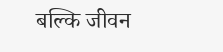बल्कि जीवन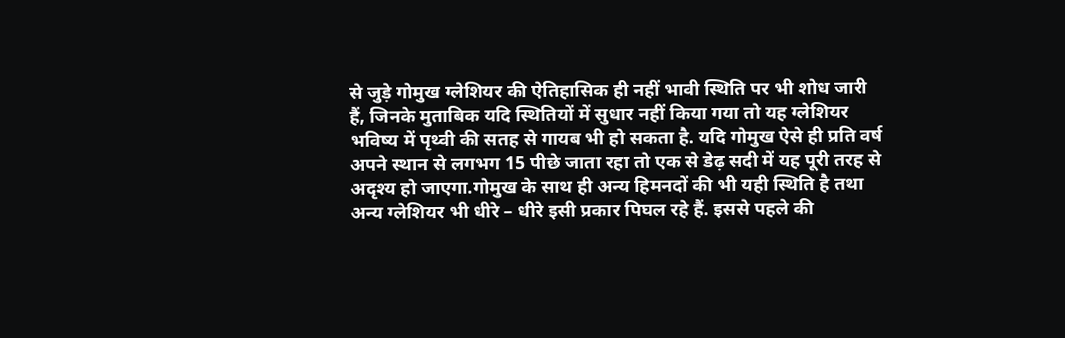से जुड़े गोमुख ग्लेशियर की ऐतिहासिक ही नहीं भावी स्थिति पर भी शोध जारी हैं, जिनके मुताबिक यदि स्थितियों में सुधार नहीं किया गया तो यह ग्लेशियर भविष्य में पृथ्वी की सतह से गायब भी हो सकता है. यदि गोमुख ऐसे ही प्रति वर्ष अपने स्थान से लगभग 15 पीछे जाता रहा तो एक से डेढ़ सदी में यह पूरी तरह से अदृश्य हो जाएगा.गोमुख के साथ ही अन्य हिमनदों की भी यही स्थिति है तथा अन्य ग्लेशियर भी धीरे – धीरे इसी प्रकार पिघल रहे हैं. इससे पहले की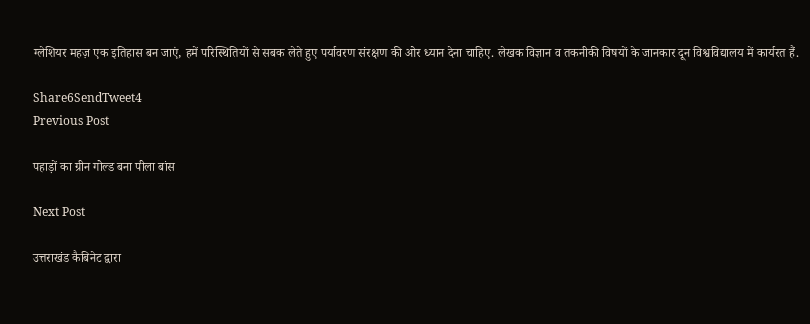ग्लेशियर महज़ एक इतिहास बन जाएं, हमें परिस्थितियों से सबक लेते हुए पर्यावरण संरक्षण की ओर ध्यान देना चाहिए. लेखक विज्ञान व तकनीकी विषयों के जानकार दून विश्वविद्यालय में कार्यरत हैं.

Share6SendTweet4
Previous Post

पहाड़ों का ग्रीन गोल्ड बना पीला बांस

Next Post

उत्तराखंड कैबिनेट द्वारा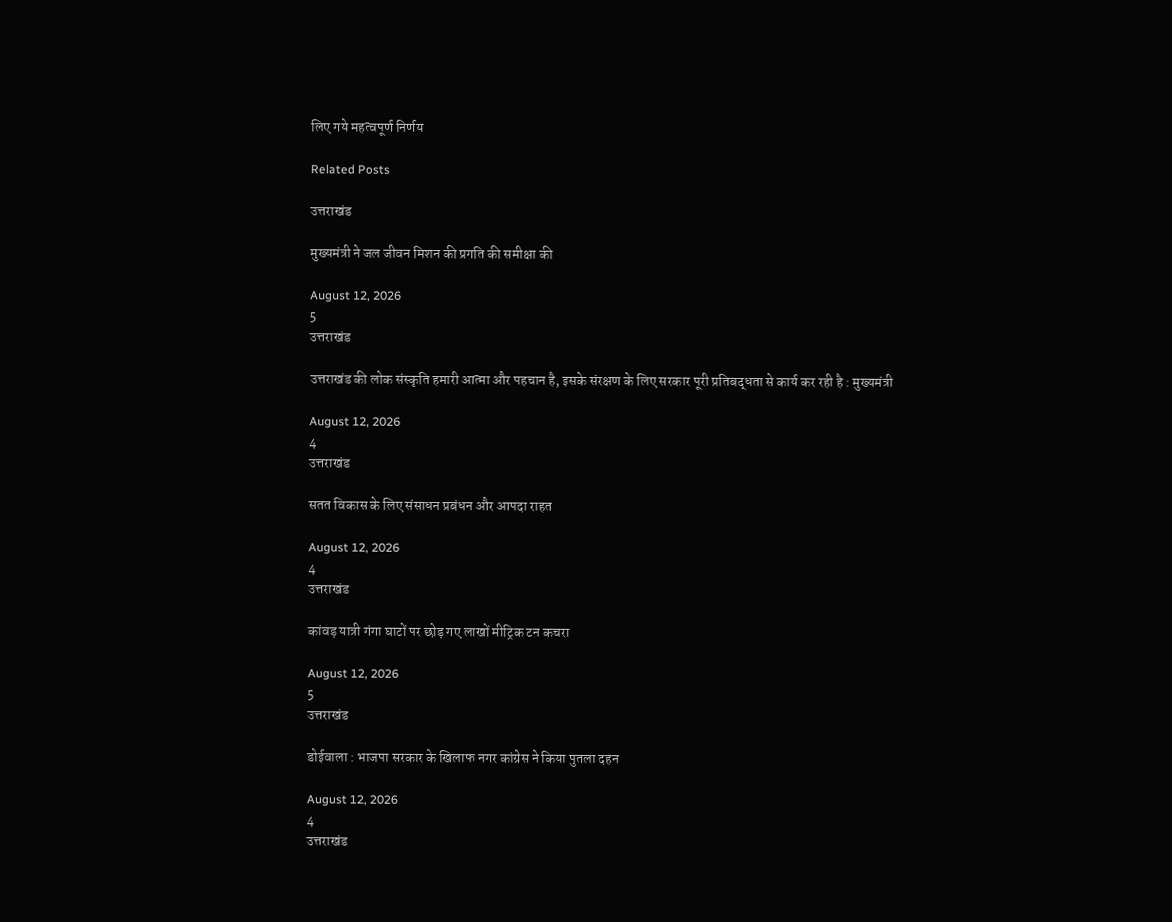लिए गये महत्वपूर्ण निर्णय

Related Posts

उत्तराखंड

मुख्यमंत्री ने जल जीवन मिशन की प्रगति की समीक्षा की

August 12, 2026
5
उत्तराखंड

उत्तराखंड की लोक संस्कृति हमारी आत्मा और पहचान है, इसके संरक्षण के लिए सरकार पूरी प्रतिबद्धता से कार्य कर रही है : मुख्यमंत्री

August 12, 2026
4
उत्तराखंड

सतत विकास के लिए संसाधन प्रबंधन और आपदा राहत

August 12, 2026
4
उत्तराखंड

कांवड़ यात्री गंगा घाटों पर छोड़ गए लाखों मीट्रिक टन कचरा

August 12, 2026
5
उत्तराखंड

डोईवाला : भाजपा सरकार के खिलाफ नगर कांग्रेस ने किया पुतला दहन

August 12, 2026
4
उत्तराखंड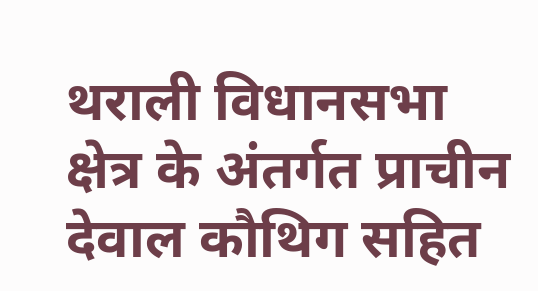थराली विधानसभा क्षेत्र के अंतर्गत प्राचीन देवाल कौथिग सहित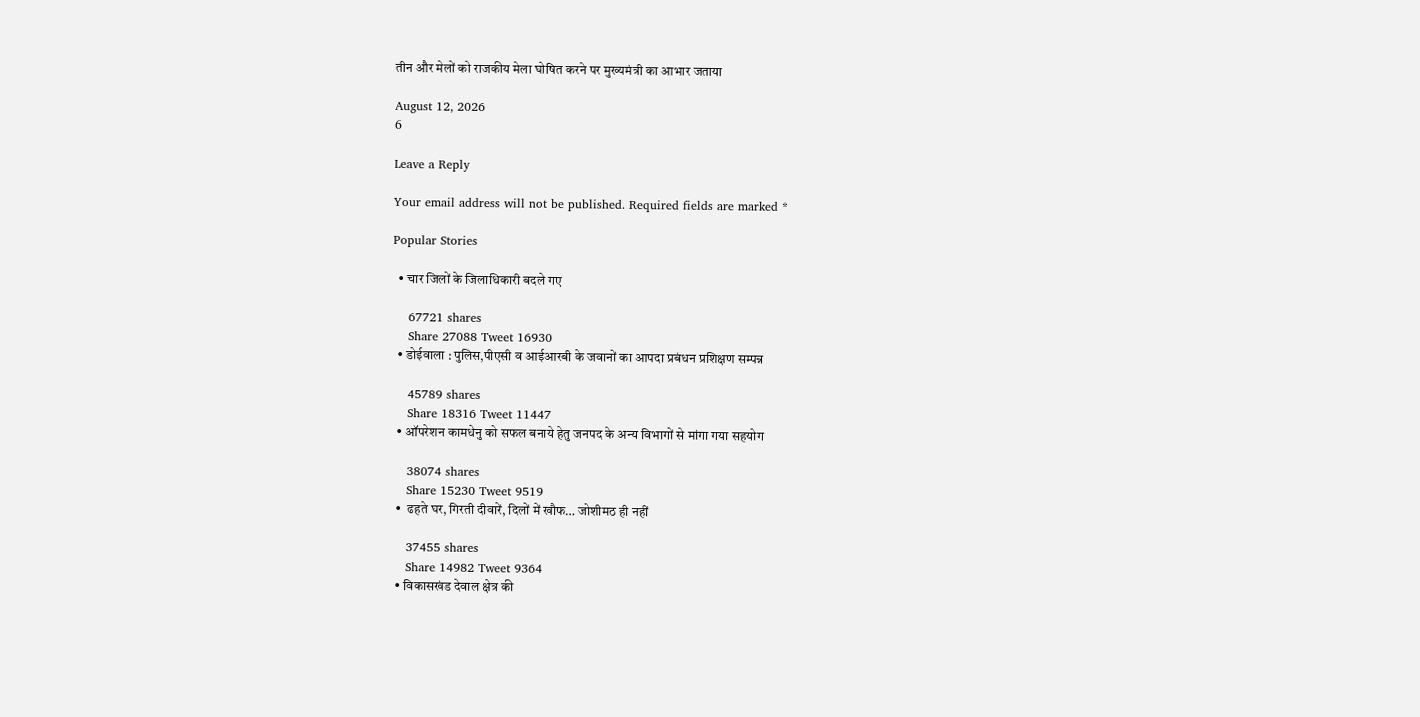तीन और मेलों को राजकीय मेला घोषित करने पर मुख्यमंत्री का आभार जताया

August 12, 2026
6

Leave a Reply

Your email address will not be published. Required fields are marked *

Popular Stories

  • चार जिलों के जिलाधिकारी बदले गए

    67721 shares
    Share 27088 Tweet 16930
  • डोईवाला : पुलिस,पीएसी व आईआरबी के जवानों का आपदा प्रबंधन प्रशिक्षण सम्पन्न

    45789 shares
    Share 18316 Tweet 11447
  • ऑपरेशन कामधेनु को सफल बनाये हेतु जनपद के अन्य विभागों से मांगा गया सहयोग

    38074 shares
    Share 15230 Tweet 9519
  •  ढहते घर, गिरती दीवारें, दिलों में खौफ… जोशीमठ ही नहीं

    37455 shares
    Share 14982 Tweet 9364
  • विकासखंड देवाल क्षेत्र की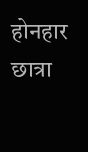होनहार छात्रा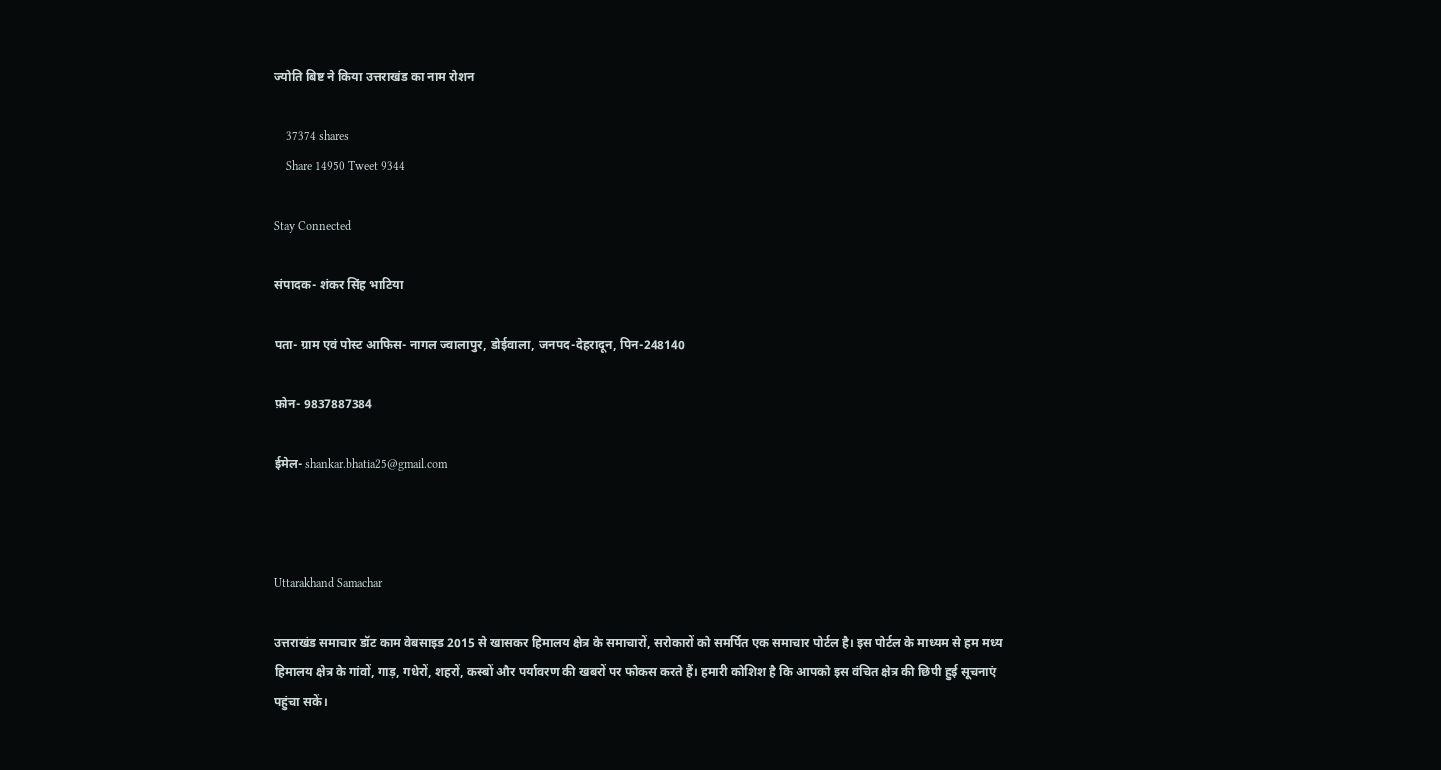ज्योति बिष्ट ने किया उत्तराखंड का नाम रोशन

    37374 shares
    Share 14950 Tweet 9344

Stay Connected

संपादक- शंकर सिंह भाटिया

पता- ग्राम एवं पोस्ट आफिस- नागल ज्वालापुर, डोईवाला, जनपद-देहरादून, पिन-248140

फ़ोन- 9837887384

ईमेल- shankar.bhatia25@gmail.com



Uttarakhand Samachar

उत्तराखंड समाचार डॉट काम वेबसाइड 2015 से खासकर हिमालय क्षेत्र के समाचारों, सरोकारों को समर्पित एक समाचार पोर्टल है। इस पोर्टल के माध्यम से हम मध्य हिमालय क्षेत्र के गांवों, गाड़, गधेरों, शहरों, कस्बों और पर्यावरण की खबरों पर फोकस करते हैं। हमारी कोशिश है कि आपको इस वंचित क्षेत्र की छिपी हुई सूचनाएं पहुंचा सकें।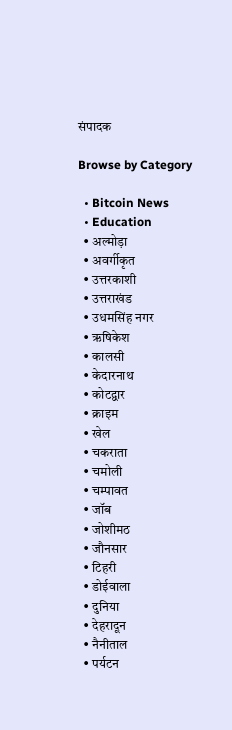संपादक

Browse by Category

  • Bitcoin News
  • Education
  • अल्मोड़ा
  • अवर्गीकृत
  • उत्तरकाशी
  • उत्तराखंड
  • उधमसिंह नगर
  • ऋषिकेश
  • कालसी
  • केदारनाथ
  • कोटद्वार
  • क्राइम
  • खेल
  • चकराता
  • चमोली
  • चम्पावत
  • जॉब
  • जोशीमठ
  • जौनसार
  • टिहरी
  • डोईवाला
  • दुनिया
  • देहरादून
  • नैनीताल
  • पर्यटन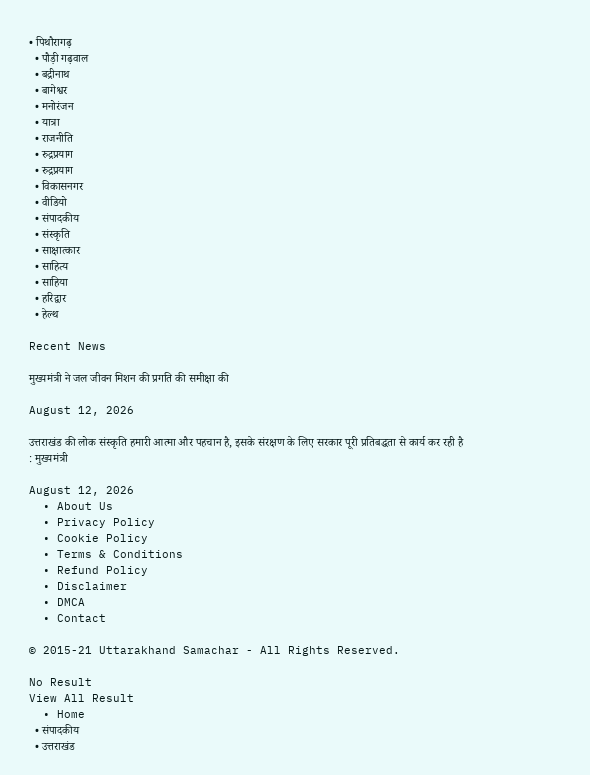• पिथौरागढ़
  • पौड़ी गढ़वाल
  • बद्रीनाथ
  • बागेश्वर
  • मनोरंजन
  • यात्रा
  • राजनीति
  • रुद्रप्रयाग
  • रुद्रप्रयाग
  • विकासनगर
  • वीडियो
  • संपादकीय
  • संस्कृति
  • साक्षात्कार
  • साहित्य
  • साहिया
  • हरिद्वार
  • हेल्थ

Recent News

मुख्यमंत्री ने जल जीवन मिशन की प्रगति की समीक्षा की

August 12, 2026

उत्तराखंड की लोक संस्कृति हमारी आत्मा और पहचान है, इसके संरक्षण के लिए सरकार पूरी प्रतिबद्धता से कार्य कर रही है : मुख्यमंत्री

August 12, 2026
  • About Us
  • Privacy Policy
  • Cookie Policy
  • Terms & Conditions
  • Refund Policy
  • Disclaimer
  • DMCA
  • Contact

© 2015-21 Uttarakhand Samachar - All Rights Reserved.

No Result
View All Result
  • Home
  • संपादकीय
  • उत्तराखंड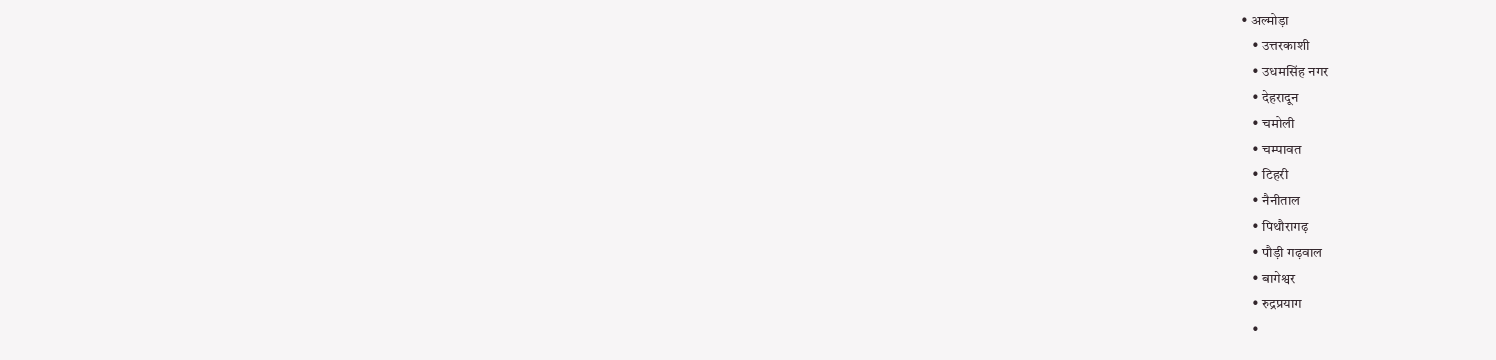• अल्मोड़ा
    • उत्तरकाशी
    • उधमसिंह नगर
    • देहरादून
    • चमोली
    • चम्पावत
    • टिहरी
    • नैनीताल
    • पिथौरागढ़
    • पौड़ी गढ़वाल
    • बागेश्वर
    • रुद्रप्रयाग
    •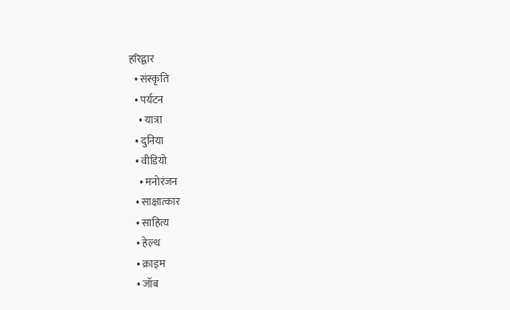हरिद्वार
  • संस्कृति
  • पर्यटन
    • यात्रा
  • दुनिया
  • वीडियो
    • मनोरंजन
  • साक्षात्कार
  • साहित्य
  • हेल्थ
  • क्राइम
  • जॉब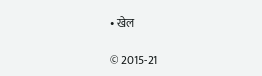• खेल

© 2015-21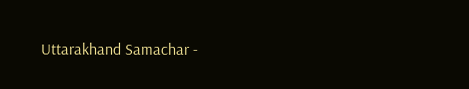Uttarakhand Samachar -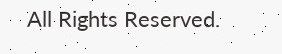All Rights Reserved.